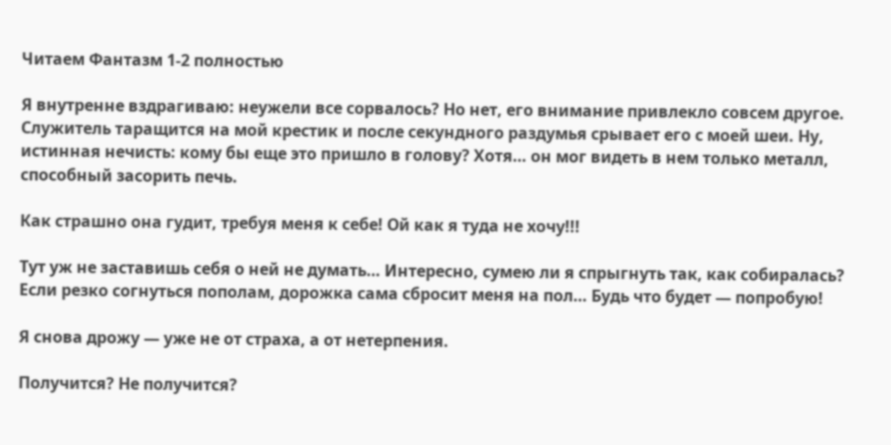Читаем Фантазм 1-2 полностью

Я внутренне вздрагиваю: неужели все сорвалось? Но нет, его внимание привлекло совсем другое. Служитель таращится на мой крестик и после секундного раздумья срывает его с моей шеи. Ну, истинная нечисть: кому бы еще это пришло в голову? Хотя… он мог видеть в нем только металл, способный засорить печь.

Как страшно она гудит, требуя меня к себе! Ой как я туда не хочу!!!

Тут уж не заставишь себя о ней не думать… Интересно, сумею ли я спрыгнуть так, как собиралась? Если резко согнуться пополам, дорожка сама сбросит меня на пол… Будь что будет — попробую!

Я снова дрожу — уже не от страха, а от нетерпения.

Получится? Не получится?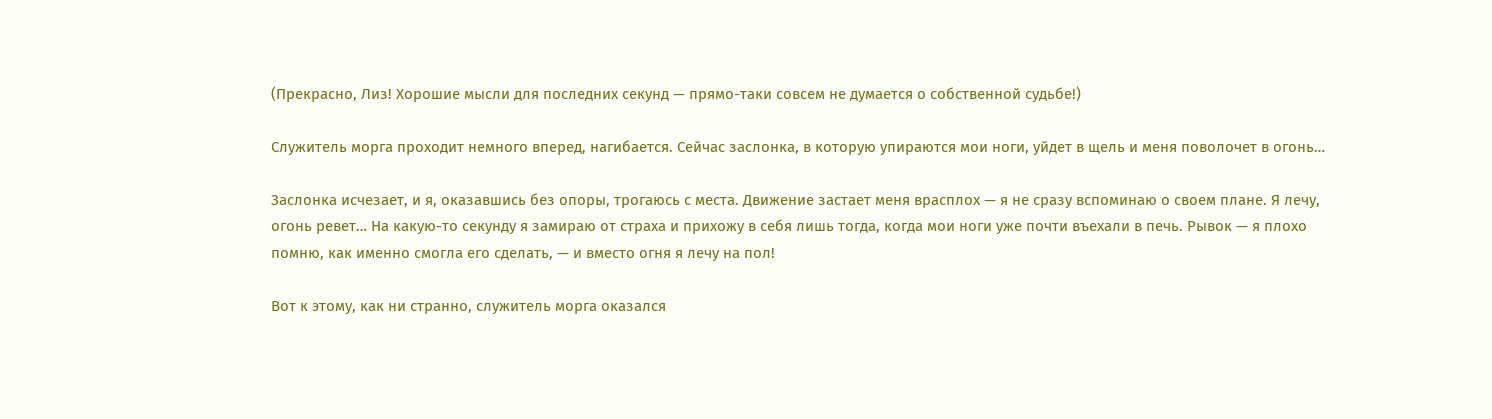(Прекрасно, Лиз! Хорошие мысли для последних секунд — прямо-таки совсем не думается о собственной судьбе!)

Служитель морга проходит немного вперед, нагибается. Сейчас заслонка, в которую упираются мои ноги, уйдет в щель и меня поволочет в огонь…

Заслонка исчезает, и я, оказавшись без опоры, трогаюсь с места. Движение застает меня врасплох — я не сразу вспоминаю о своем плане. Я лечу, огонь ревет… На какую-то секунду я замираю от страха и прихожу в себя лишь тогда, когда мои ноги уже почти въехали в печь. Рывок — я плохо помню, как именно смогла его сделать, — и вместо огня я лечу на пол!

Вот к этому, как ни странно, служитель морга оказался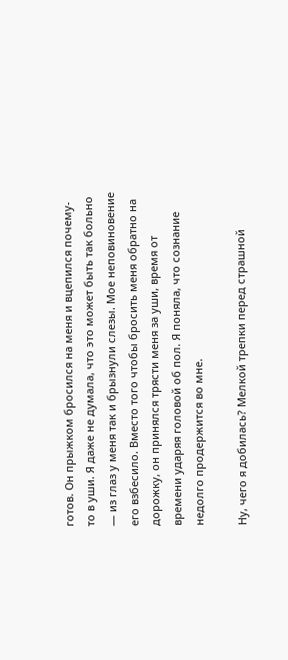готов. Он прыжком бросился на меня и вцепился почему-то в уши. Я даже не думала, что это может быть так больно — из глаз у меня так и брызнули слезы. Мое неповиновение его взбесило. Вместо того чтобы бросить меня обратно на дорожку, он принялся трясти меня за уши, время от времени ударяя головой об пол. Я поняла, что сознание недолго продержится во мне.

Ну, чего я добилась? Мелкой трепки перед страшной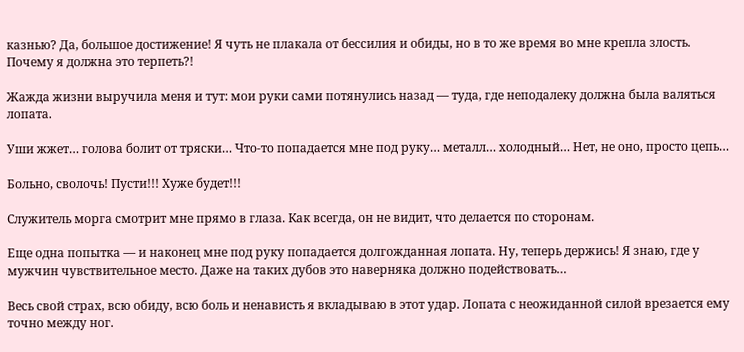казнью? Да, большое достижение! Я чуть не плакала от бессилия и обиды, но в то же время во мне крепла злость. Почему я должна это терпеть?!

Жажда жизни выручила меня и тут: мои руки сами потянулись назад — туда, где неподалеку должна была валяться лопата.

Уши жжет… голова болит от тряски… Что-то попадается мне под руку… металл… холодный… Нет, не оно, просто цепь…

Больно, сволочь! Пусти!!! Хуже будет!!!

Служитель морга смотрит мне прямо в глаза. Как всегда, он не видит, что делается по сторонам.

Еще одна попытка — и наконец мне под руку попадается долгожданная лопата. Ну, теперь держись! Я знаю, где у мужчин чувствительное место. Даже на таких дубов это наверняка должно подействовать…

Весь свой страх, всю обиду, всю боль и ненависть я вкладываю в этот удар. Лопата с неожиданной силой врезается ему точно между ног.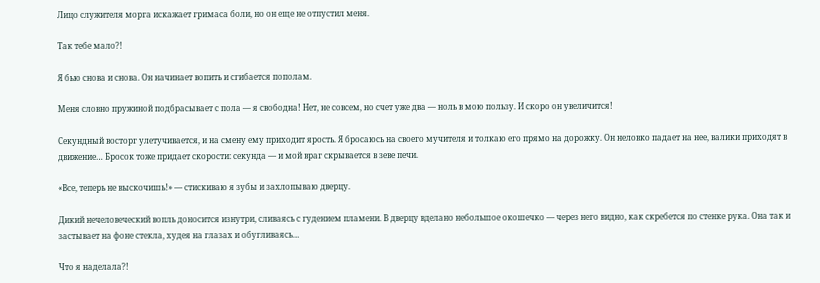Лицо служителя морга искажает гримаса боли, но он еще не отпустил меня.

Так тебе мало?!

Я бью снова и снова. Он начинает вопить и сгибается пополам.

Меня словно пружиной подбрасывает с пола — я свободна! Нет, не совсем, но счет уже два — ноль в мою пользу. И скоро он увеличится!

Секундный восторг улетучивается, и на смену ему приходит ярость. Я бросаюсь на своего мучителя и толкаю его прямо на дорожку. Он неловко падает на нее, валики приходят в движение… Бросок тоже придает скорости: секунда — и мой враг скрывается в зеве печи.

«Все, теперь не выскочишь!» — стискиваю я зубы и захлопываю дверцу.

Дикий нечеловеческий вопль доносится изнутри, сливаясь с гудением пламени. В дверцу вделано небольшое окошечко — через него видно, как скребется по стенке рука. Она так и застывает на фоне стекла, худея на глазах и обугливаясь…

Что я наделала?!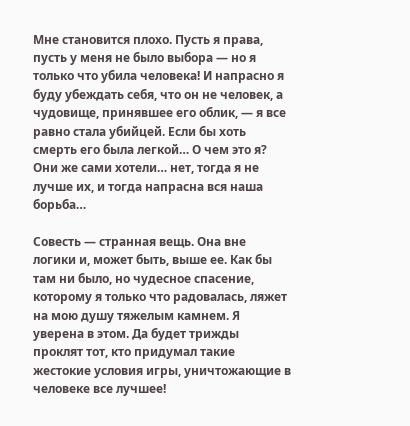Мне становится плохо. Пусть я права, пусть у меня не было выбора — но я только что убила человека! И напрасно я буду убеждать себя, что он не человек, а чудовище, принявшее его облик, — я все равно стала убийцей. Если бы хоть смерть его была легкой… О чем это я? Они же сами хотели… нет, тогда я не лучше их, и тогда напрасна вся наша борьба…

Совесть — странная вещь. Она вне логики и, может быть, выше ее. Как бы там ни было, но чудесное спасение, которому я только что радовалась, ляжет на мою душу тяжелым камнем. Я уверена в этом. Да будет трижды проклят тот, кто придумал такие жестокие условия игры, уничтожающие в человеке все лучшее!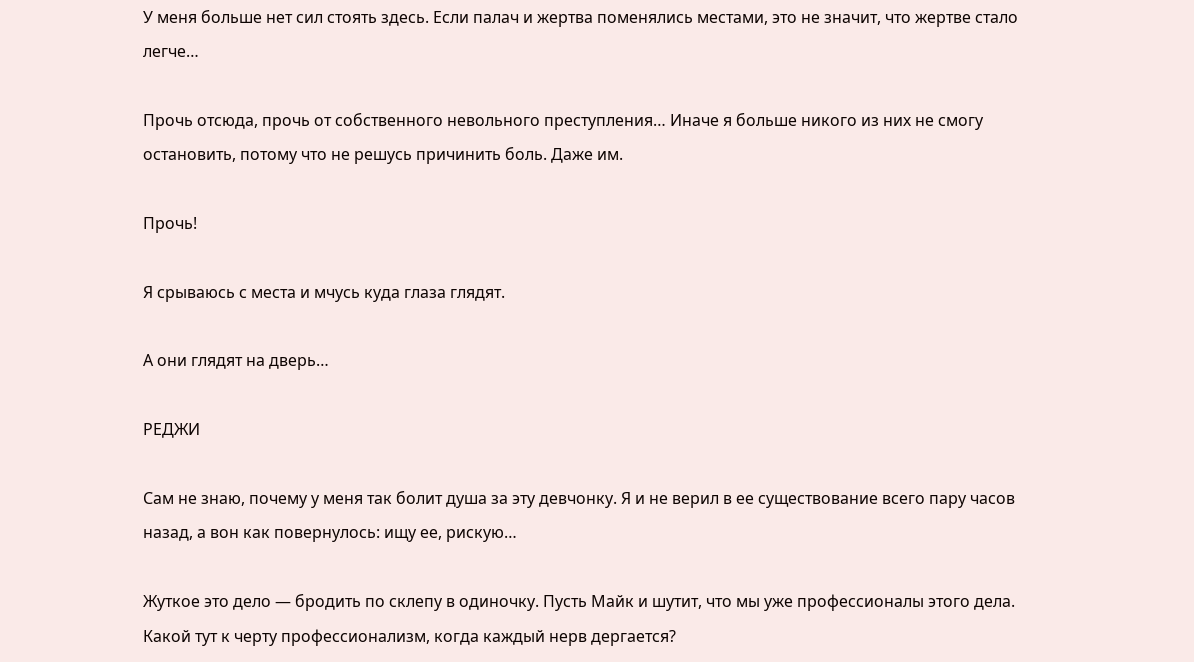У меня больше нет сил стоять здесь. Если палач и жертва поменялись местами, это не значит, что жертве стало легче…

Прочь отсюда, прочь от собственного невольного преступления… Иначе я больше никого из них не смогу остановить, потому что не решусь причинить боль. Даже им.

Прочь!

Я срываюсь с места и мчусь куда глаза глядят.

А они глядят на дверь…

РЕДЖИ

Сам не знаю, почему у меня так болит душа за эту девчонку. Я и не верил в ее существование всего пару часов назад, а вон как повернулось: ищу ее, рискую…

Жуткое это дело — бродить по склепу в одиночку. Пусть Майк и шутит, что мы уже профессионалы этого дела. Какой тут к черту профессионализм, когда каждый нерв дергается?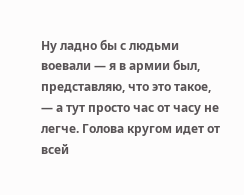Ну ладно бы с людьми воевали — я в армии был, представляю, что это такое, — а тут просто час от часу не легче. Голова кругом идет от всей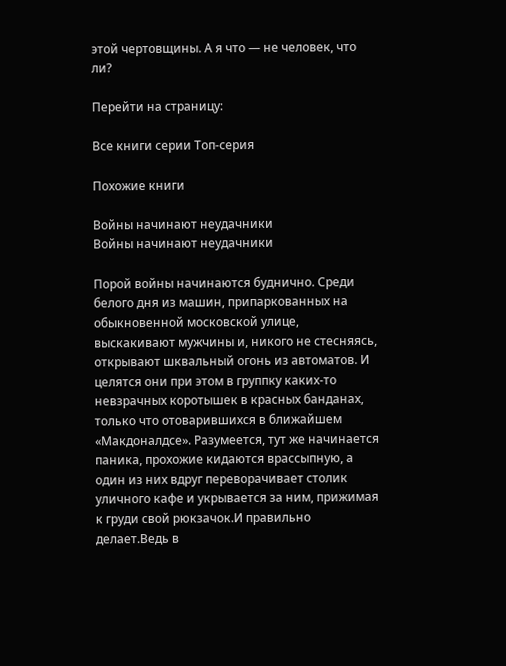этой чертовщины. А я что — не человек, что ли?

Перейти на страницу:

Все книги серии Топ-серия

Похожие книги

Войны начинают неудачники
Войны начинают неудачники

Порой войны начинаются буднично. Среди белого дня из машин, припаркованных на обыкновенной московской улице, выскакивают мужчины и, никого не стесняясь, открывают шквальный огонь из автоматов. И целятся они при этом в группку каких-то невзрачных коротышек в красных банданах, только что отоварившихся в ближайшем «Макдоналдсе». Разумеется, тут же начинается паника, прохожие кидаются врассыпную, а один из них вдруг переворачивает столик уличного кафе и укрывается за ним, прижимая к груди свой рюкзачок.И правильно делает.Ведь в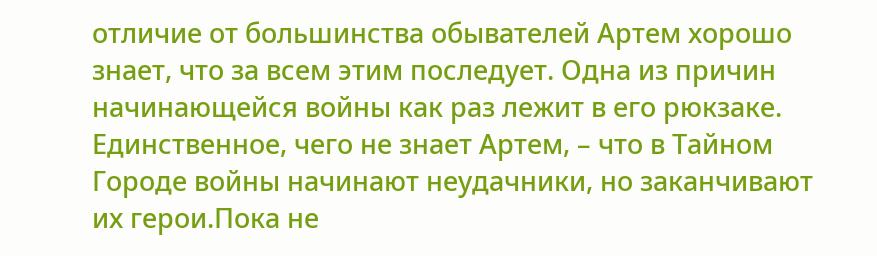отличие от большинства обывателей Артем хорошо знает, что за всем этим последует. Одна из причин начинающейся войны как раз лежит в его рюкзаке. Единственное, чего не знает Артем, – что в Тайном Городе войны начинают неудачники, но заканчивают их герои.Пока не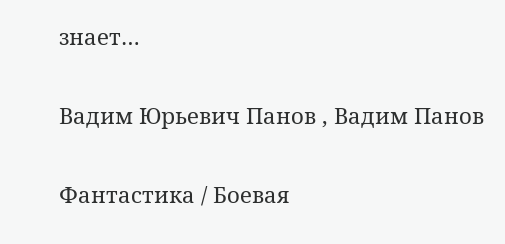знает…

Вадим Юрьевич Панов , Вадим Панов

Фантастика / Боевая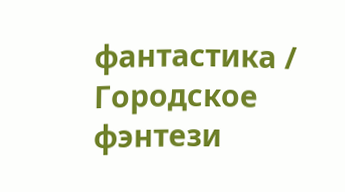фантастика / Городское фэнтези